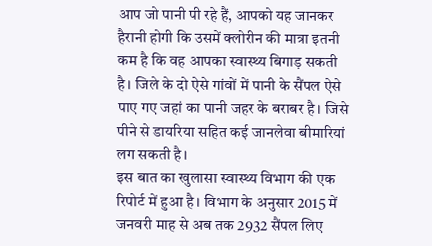आप जो पानी पी रहे हैं, आपको यह जानकर हैरानी होगी कि उसमें क्लोरीन की मात्रा इतनी कम है कि वह आपका स्वास्थ्य बिगाड़ सकती है। जिले के दो ऐसे गांवों में पानी के सैंपल ऐसे पाए गए जहां का पानी जहर के बराबर है। जिसे पीने से डायरिया सहित कई जानलेवा बीमारियां लग सकती है।
इस बात का खुलासा स्वास्थ्य विभाग की एक रिपोर्ट में हुआ है। विभाग के अनुसार 2015 में जनवरी माह से अब तक 2932 सैंपल लिए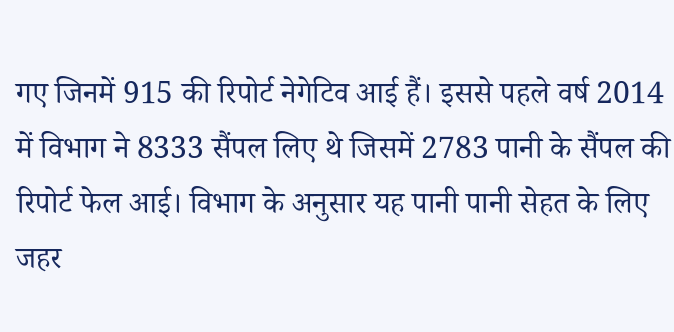गए जिनमें 915 की रिपोर्ट नेगेटिव आई हैं। इससे पहले वर्ष 2014 में विभाग ने 8333 सैंपल लिए थे जिसमें 2783 पानी के सैंपल की रिपोर्ट फेल आई। विभाग के अनुसार यह पानी पानी सेहत के लिए जहर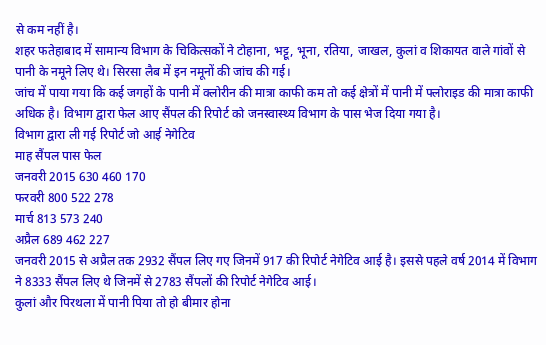से कम नहीं है।
शहर फतेहाबाद में सामान्य विभाग के चिकित्सकों ने टोहाना, भट्टू, भूना, रतिया, जाखल, कुलां व शिकायत वाले गांवों से पानी के नमूने लिए थे। सिरसा लैब में इन नमूनों की जांच की गई।
जांच में पाया गया कि कई जगहों के पानी में क्लोरीन की मात्रा काफी कम तो कई क्षेत्रों में पानी में फ्लोराइड की मात्रा काफी अधिक है। विभाग द्वारा फेल आए सैंपल की रिपोर्ट को जनस्वास्थ्य विभाग के पास भेज दिया गया है।
विभाग द्वारा ली गई रिपोर्ट जो आई नेगेटिव
माह सैंपल पास फेल
जनवरी 2015 630 460 170
फरवरी 800 522 278
मार्च 813 573 240
अप्रैल 689 462 227
जनवरी 2015 से अप्रैल तक 2932 सैंपल लिए गए जिनमें 917 की रिपोर्ट नेगेटिव आई है। इससे पहले वर्ष 2014 में विभाग ने 8333 सैंपल लिए थे जिनमें से 2783 सैंपलों की रिपोर्ट नेगेटिव आई।
कुलां और पिरथला में पानी पिया तो हो बीमार होना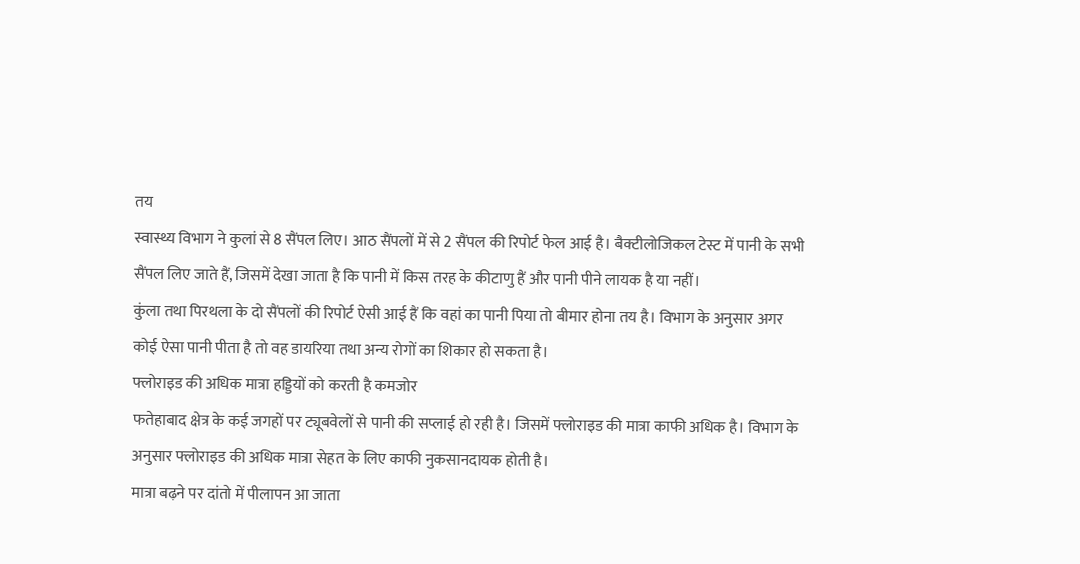तय
स्वास्थ्य विभाग ने कुलां से 8 सैंपल लिए। आठ सैंपलों में से 2 सैंपल की रिपोर्ट फेल आई है। बैक्टीलोजिकल टेस्ट में पानी के सभी सैंपल लिए जाते हैं, जिसमें देखा जाता है कि पानी में किस तरह के कीटाणु हैं और पानी पीने लायक है या नहीं।
कुंला तथा पिरथला के दो सैंपलों की रिपोर्ट ऐसी आई हैं कि वहां का पानी पिया तो बीमार होना तय है। विभाग के अनुसार अगर कोई ऐसा पानी पीता है तो वह डायरिया तथा अन्य रोगों का शिकार हो सकता है।
फ्लोराइड की अधिक मात्रा हड्डियों को करती है कमजोर
फतेहाबाद क्षेत्र के कई जगहों पर ट्यूबवेलों से पानी की सप्लाई हो रही है। जिसमें फ्लोराइड की मात्रा काफी अधिक है। विभाग के अनुसार फ्लोराइड की अधिक मात्रा सेहत के लिए काफी नुकसानदायक होती है।
मात्रा बढ़ने पर दांतो में पीलापन आ जाता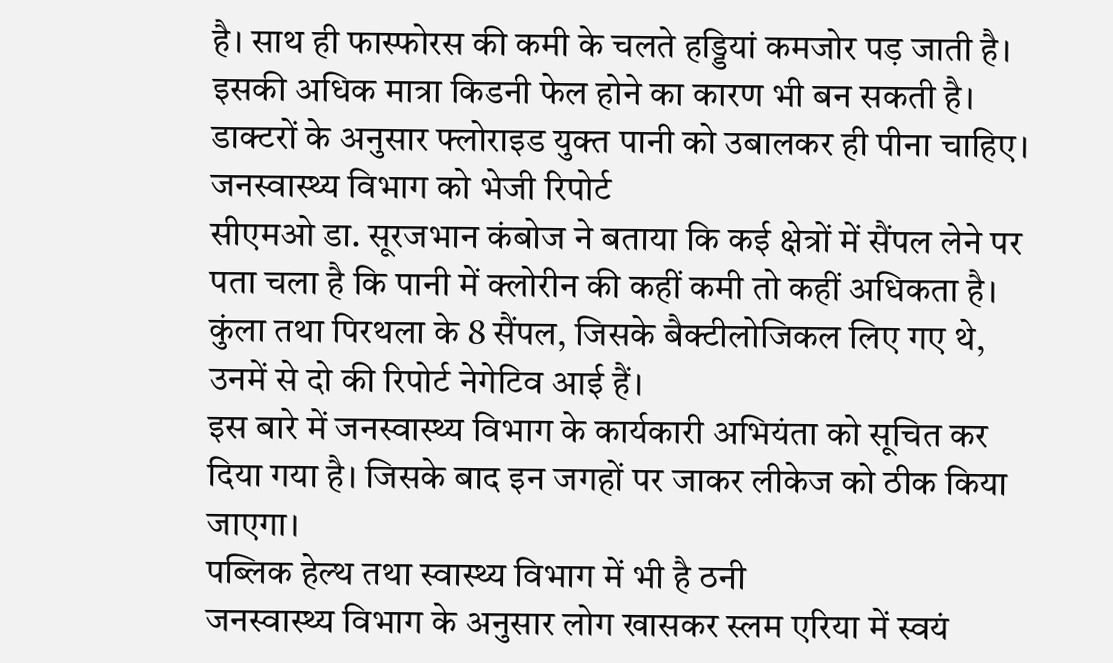है। साथ ही फास्फोरस की कमी के चलते हड्डियां कमजोर पड़ जाती है। इसकी अधिक मात्रा किडनी फेल होने का कारण भी बन सकती है। डाक्टरों के अनुसार फ्लोराइड युक्त पानी को उबालकर ही पीना चाहिए।
जनस्वास्थ्य विभाग को भेजी रिपोर्ट
सीएमओ डा. सूरजभान कंबोज ने बताया कि कई क्षेत्रों में सैंपल लेने पर पता चला है कि पानी में क्लोरीन की कहीं कमी तो कहीं अधिकता है। कुंला तथा पिरथला के 8 सैंपल, जिसके बैक्टीलोजिकल लिए गए थे, उनमें से दो की रिपोर्ट नेगेटिव आई हैं।
इस बारे में जनस्वास्थ्य विभाग के कार्यकारी अभियंता को सूचित कर दिया गया है। जिसके बाद इन जगहों पर जाकर लीकेज को ठीक किया जाएगा।
पब्लिक हेल्थ तथा स्वास्थ्य विभाग में भी है ठनी
जनस्वास्थ्य विभाग के अनुसार लोग खासकर स्लम एरिया में स्वयं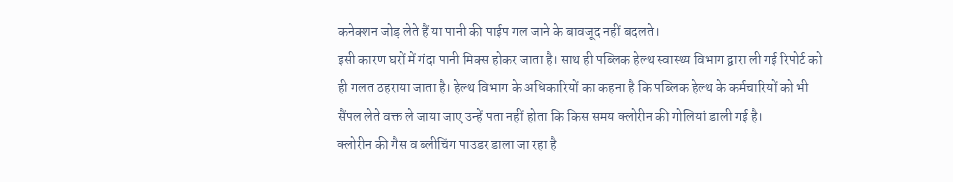कनेक्शन जोड़ लेते हैं या पानी की पाईप गल जाने के बावजूद नहीं बदलते।
इसी कारण घरों में गंदा पानी मिक्स होकर जाता है। साथ ही पब्लिक हेल्थ स्वास्थ्य विभाग द्वारा ली गई रिपोर्ट को ही गलत ठहराया जाता है। हेल्थ विभाग के अधिकारियों का कहना है कि पब्लिक हेल्थ के कर्मचारियों को भी सैंपल लेते वक्त ले जाया जाए उन्हें पता नहीं होता कि किस समय क्लोरीन की गोलियां डाली गई है।
क्लोरीन की गैस व ब्लीचिंग पाउडर डाला जा रहा है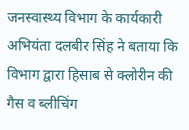जनस्वास्थ्य विभाग के कार्यकारी अभियंता दलबीर सिंह ने बताया कि विभाग द्वारा हिसाब से क्लोरीन की गैस व ब्लीचिंग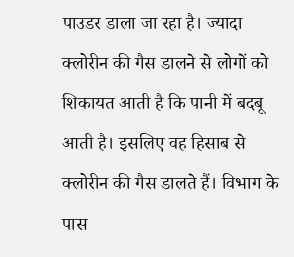पाउडर डाला जा रहा है। ज्यादा क्लोरीन की गैस डालने से लोगों को शिकायत आती है कि पानी में बदबू आती है। इसलिए वह हिसाब से क्लोरीन की गैस डालते हैं। विभाग के पास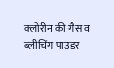क्लोरीन की गैस व ब्लीचिंग पाउडर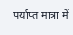पर्याप्त मात्रा में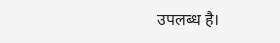उपलब्ध है।